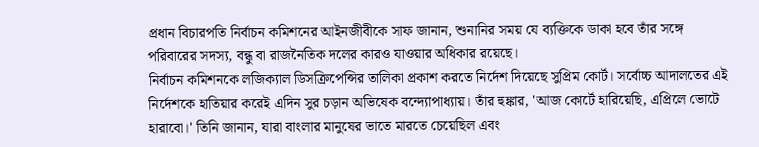প্রধান বিচারপতি নির্বাচন কমিশনের আইনজীবীকে সাফ জানান, শুনানির সময় যে ব্যক্তিকে ডাকা হবে তাঁর সঙ্গে পরিবারের সদস্য, বন্ধু বা রাজনৈতিক দলের কারও যাওয়ার অধিকার রয়েছে।
নির্বাচন কমিশনকে লজিক্যাল ডিসক্রিপেন্সির তালিকা প্রকাশ করতে নির্দেশ দিয়েছে সুপ্রিম কোর্ট। সর্বোচ্চ আদালতের এই নির্দেশকে হাতিয়ার করেই এদিন সুর চড়ান অভিষেক বন্দ্যোপাধ্যায়। তাঁর হুঙ্কার, 'আজ কোর্টে হারিয়েছি, এপ্রিলে ভোটে হারাবো।' তিনি জানান, যারা বাংলার মানুষের ভাতে মারতে চেয়েছিল এবং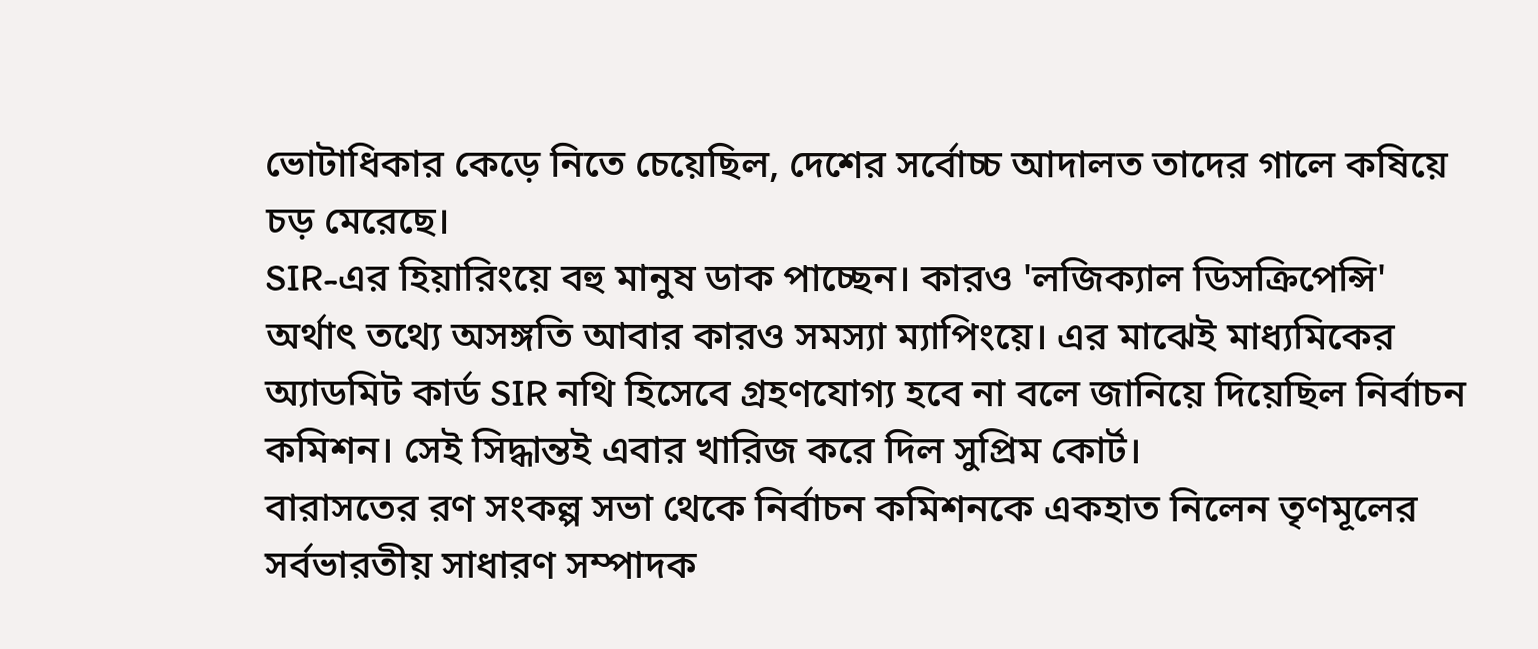ভোটাধিকার কেড়ে নিতে চেয়েছিল, দেশের সর্বোচ্চ আদালত তাদের গালে কষিয়ে চড় মেরেছে।
SIR-এর হিয়ারিংয়ে বহু মানুষ ডাক পাচ্ছেন। কারও 'লজিক্যাল ডিসক্রিপেন্সি' অর্থাৎ তথ্যে অসঙ্গতি আবার কারও সমস্যা ম্যাপিংয়ে। এর মাঝেই মাধ্যমিকের অ্যাডমিট কার্ড SIR নথি হিসেবে গ্রহণযোগ্য হবে না বলে জানিয়ে দিয়েছিল নির্বাচন কমিশন। সেই সিদ্ধান্তই এবার খারিজ করে দিল সুপ্রিম কোর্ট।
বারাসতের রণ সংকল্প সভা থেকে নির্বাচন কমিশনকে একহাত নিলেন তৃণমূলের সর্বভারতীয় সাধারণ সম্পাদক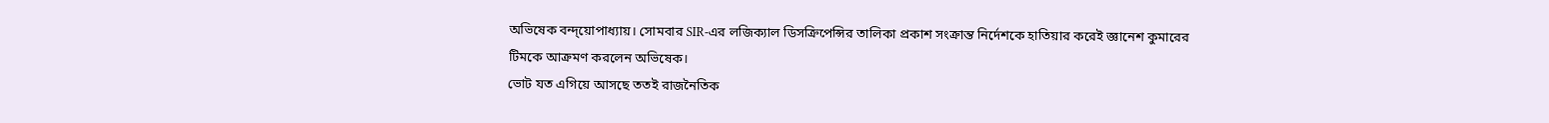অভিষেক বন্দ্য়োপাধ্যায়। সোমবার SIR-এর লজিক্যাল ডিসক্রিপেন্সির তালিকা প্রকাশ সংক্রান্ত নির্দেশকে হাতিয়ার করেই জ্ঞানেশ কুমারের টিমকে আক্রমণ করলেন অভিষেক।
ভোট যত এগিয়ে আসছে ততই রাজনৈতিক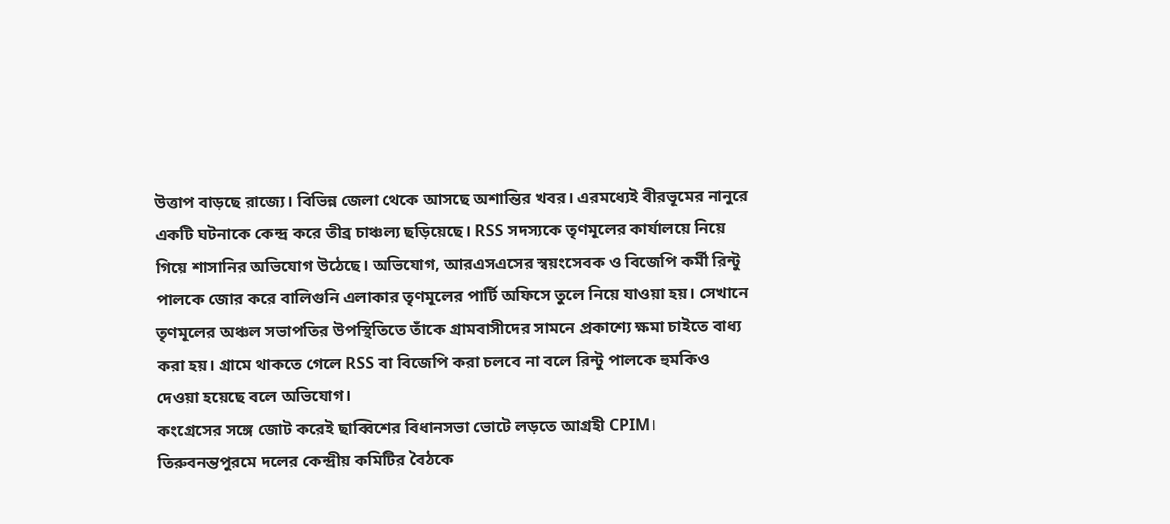উত্তাপ বাড়ছে রাজ্যে। বিভিন্ন জেলা থেকে আসছে অশান্তির খবর। এরমধ্যেই বীরভূমের নানুরে একটি ঘটনাকে কেন্দ্র করে তীব্র চাঞ্চল্য ছড়িয়েছে। RSS সদস্যকে তৃণমূলের কার্যালয়ে নিয়ে গিয়ে শাসানির অভিযোগ উঠেছে। অভিযোগ, আরএসএসের স্বয়ংসেবক ও বিজেপি কর্মী রিন্টু পালকে জোর করে বালিগুনি এলাকার তৃণমূলের পার্টি অফিসে তুলে নিয়ে যাওয়া হয়। সেখানে তৃণমূলের অঞ্চল সভাপতির উপস্থিতিতে তাঁকে গ্রামবাসীদের সামনে প্রকাশ্যে ক্ষমা চাইতে বাধ্য করা হয়। গ্রামে থাকতে গেলে RSS বা বিজেপি করা চলবে না বলে রিন্টু পালকে হুমকিও দেওয়া হয়েছে বলে অভিযোগ।
কংগ্রেসের সঙ্গে জোট করেই ছাব্বিশের বিধানসভা ভোটে লড়তে আগ্রহী CPIM। তিরুবনন্তপুরমে দলের কেন্দ্রীয় কমিটির বৈঠকে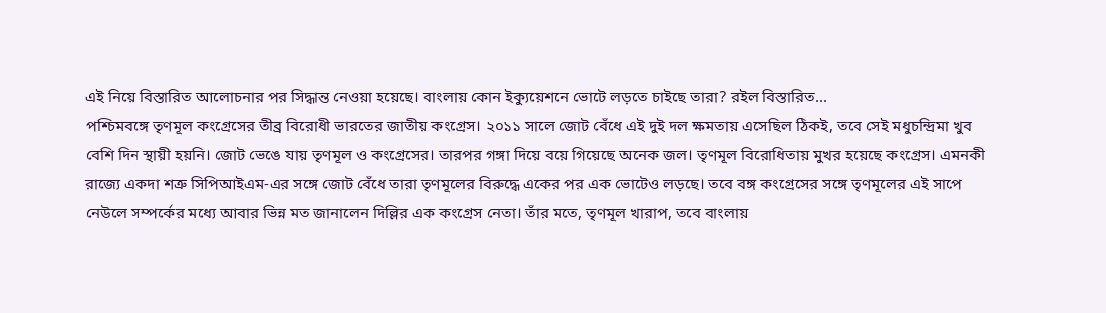এই নিয়ে বিস্তারিত আলোচনার পর সিদ্ধান্ত নেওয়া হয়েছে। বাংলায় কোন ইক্যুয়েশনে ভোটে লড়তে চাইছে তারা? রইল বিস্তারিত...
পশ্চিমবঙ্গে তৃণমূল কংগ্রেসের তীব্র বিরোধী ভারতের জাতীয় কংগ্রেস। ২০১১ সালে জোট বেঁধে এই দুই দল ক্ষমতায় এসেছিল ঠিকই, তবে সেই মধুচন্দ্রিমা খুব বেশি দিন স্থায়ী হয়নি। জোট ভেঙে যায় তৃণমূল ও কংগ্রেসের। তারপর গঙ্গা দিয়ে বয়ে গিয়েছে অনেক জল। তৃণমূল বিরোধিতায় মুখর হয়েছে কংগ্রেস। এমনকী রাজ্যে একদা শত্রু সিপিআইএম-এর সঙ্গে জোট বেঁধে তারা তৃণমূলের বিরুদ্ধে একের পর এক ভোটেও লড়ছে। তবে বঙ্গ কংগ্রেসের সঙ্গে তৃণমূলের এই সাপে নেউলে সম্পর্কের মধ্যে আবার ভিন্ন মত জানালেন দিল্লির এক কংগ্রেস নেতা। তাঁর মতে, তৃণমূল খারাপ, তবে বাংলায়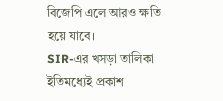বিজেপি এলে আরও ক্ষতি হয়ে যাবে।
SIR-এর খসড়া তালিকা ইতিমধ্যেই প্রকাশ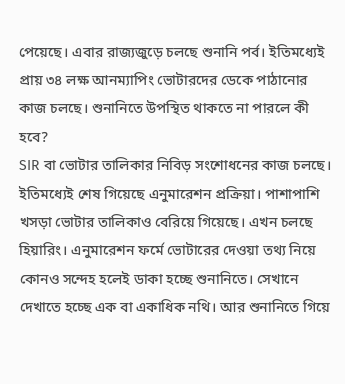পেয়েছে। এবার রাজ্যজুড়ে চলছে শুনানি পর্ব। ইতিমধ্যেই প্রায় ৩৪ লক্ষ আনম্যাপিং ভোটারদের ডেকে পাঠানোর কাজ চলছে। শুনানিতে উপস্থিত থাকতে না পারলে কী হবে?
SIR বা ভোটার তালিকার নিবিড় সংশোধনের কাজ চলছে। ইতিমধ্যেই শেষ গিয়েছে এনুমারেশন প্রক্রিয়া। পাশাপাশি খসড়া ভোটার তালিকাও বেরিয়ে গিয়েছে। এখন চলছে হিয়ারিং। এনুমারেশন ফর্মে ভোটারের দেওয়া তথ্য নিয়ে কোনও সন্দেহ হলেই ডাকা হচ্ছে শুনানিতে। সেখানে দেখাতে হচ্ছে এক বা একাধিক নথি। আর শুনানিতে গিয়ে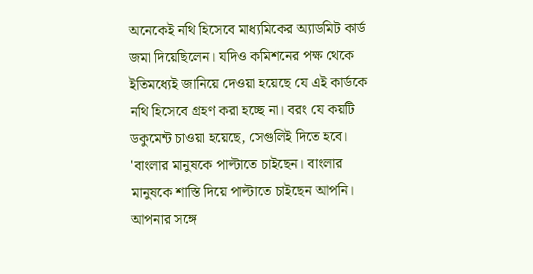অনেকেই নথি হিসেবে মাধ্যমিকের অ্যাডমিট কার্ড জমা দিয়েছিলেন। যদিও কমিশনের পক্ষ থেকে ইতিমধ্যেই জানিয়ে দেওয়া হয়েছে যে এই কার্ডকে নথি হিসেবে গ্রহণ করা হচ্ছে না। বরং যে কয়টি ডকুমেন্ট চাওয়া হয়েছে, সেগুলিই দিতে হবে।
'বাংলার মানুষকে পাল্টাতে চাইছেন। বাংলার মানুষকে শাস্তি দিয়ে পাল্টাতে চাইছেন আপনি। আপনার সঙ্গে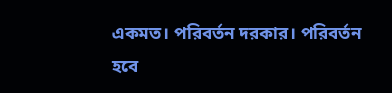একমত। পরিবর্তন দরকার। পরিবর্তন হবে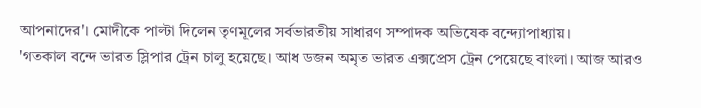আপনাদের'। মোদীকে পাল্টা দিলেন তৃণমূলের সর্বভারতীয় সাধারণ সম্পাদক অভিষেক বন্দ্যোপাধ্যায়।
'গতকাল বন্দে ভারত স্লিপার ট্রেন চালু হয়েছে। আধ ডজন অমৃত ভারত এক্সপ্রেস ট্রেন পেয়েছে বাংলা। আজ আরও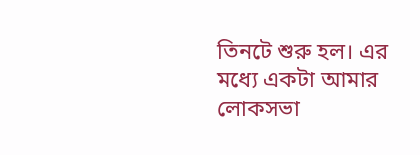তিনটে শুরু হল। এর মধ্যে একটা আমার লোকসভা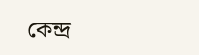কেন্দ্র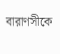বারাণসীকে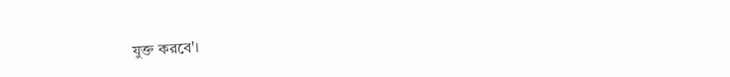যুক্ত করবে'।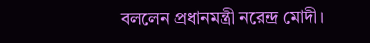বললেন প্রধানমন্ত্রী নরেন্দ্র মোদী।